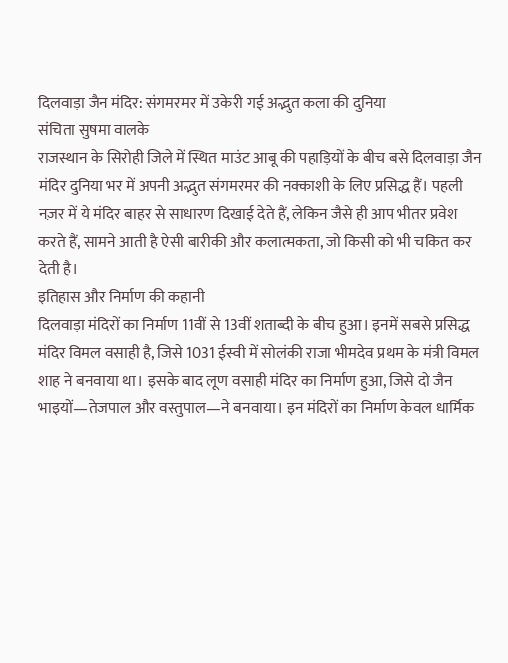दिलवाड़ा जैन मंदिर: संगमरमर में उकेरी गई अद्भुत कला की दुनिया
संचिता सुषमा वालके
राजस्थान के सिरोही जिले में स्थित माउंट आबू की पहाड़ियों के बीच बसे दिलवाड़ा जैन मंदिर दुनिया भर में अपनी अद्भुत संगमरमर की नक्काशी के लिए प्रसिद्ध हैं। पहली नज़र में ये मंदिर बाहर से साधारण दिखाई देते हैं, लेकिन जैसे ही आप भीतर प्रवेश करते हैं, सामने आती है ऐसी बारीकी और कलात्मकता, जो किसी को भी चकित कर देती है।
इतिहास और निर्माण की कहानी
दिलवाड़ा मंदिरों का निर्माण 11वीं से 13वीं शताब्दी के बीच हुआ। इनमें सबसे प्रसिद्ध मंदिर विमल वसाही है, जिसे 1031 ईस्वी में सोलंकी राजा भीमदेव प्रथम के मंत्री विमल शाह ने बनवाया था। इसके बाद लूण वसाही मंदिर का निर्माण हुआ, जिसे दो जैन भाइयों—तेजपाल और वस्तुपाल—ने बनवाया। इन मंदिरों का निर्माण केवल धार्मिक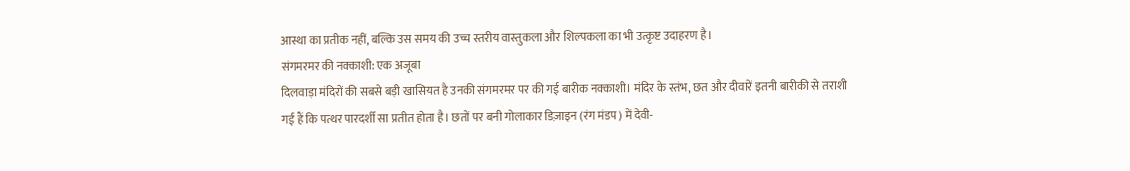आस्था का प्रतीक नहीं, बल्कि उस समय की उच्च स्तरीय वास्तुकला और शिल्पकला का भी उत्कृष्ट उदाहरण है।
संगमरमर की नक्काशी: एक अजूबा
दिलवाड़ा मंदिरों की सबसे बड़ी खासियत है उनकी संगमरमर पर की गई बारीक नक्काशी। मंदिर के स्तंभ, छत और दीवारें इतनी बारीकी से तराशी गई हैं कि पत्थर पारदर्शी सा प्रतीत होता है। छतों पर बनी गोलाकार डिज़ाइन (रंग मंडप) में देवी-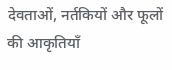देवताओं, नर्तकियों और फूलों की आकृतियाँ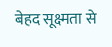बेहद सूक्ष्मता से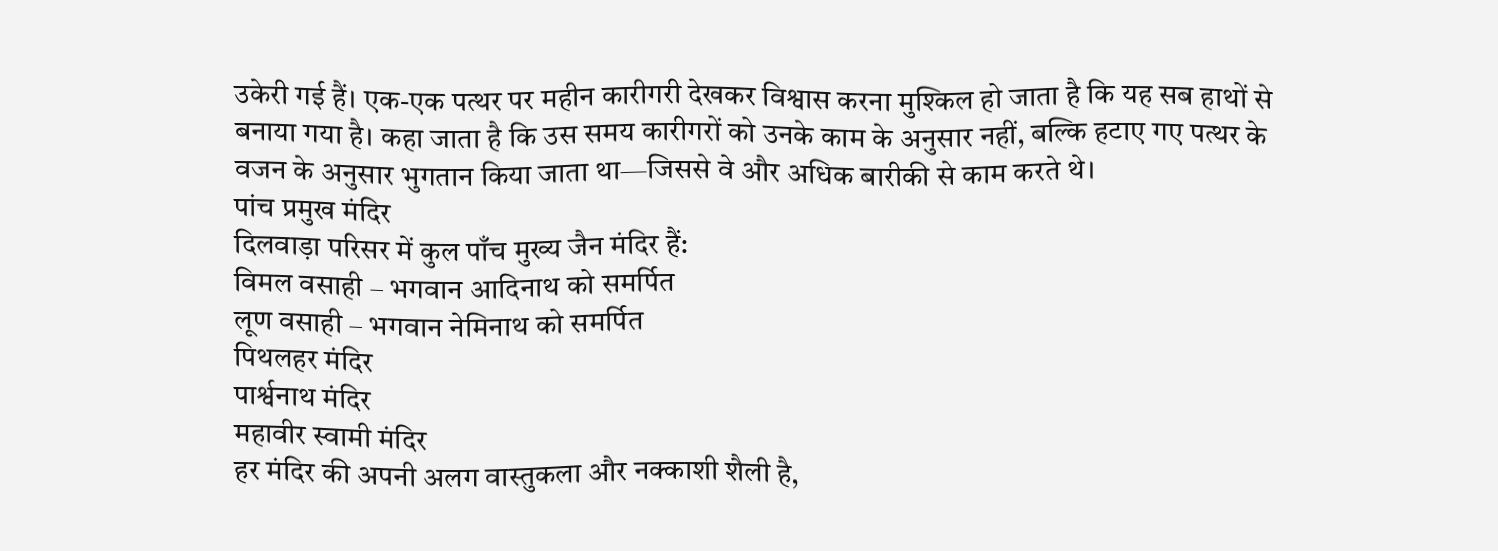उकेरी गई हैं। एक-एक पत्थर पर महीन कारीगरी देखकर विश्वास करना मुश्किल हो जाता है कि यह सब हाथों से बनाया गया है। कहा जाता है कि उस समय कारीगरों को उनके काम के अनुसार नहीं, बल्कि हटाए गए पत्थर के वजन के अनुसार भुगतान किया जाता था—जिससे वे और अधिक बारीकी से काम करते थे।
पांच प्रमुख मंदिर
दिलवाड़ा परिसर में कुल पाँच मुख्य जैन मंदिर हैं:
विमल वसाही – भगवान आदिनाथ को समर्पित
लूण वसाही – भगवान नेमिनाथ को समर्पित
पिथलहर मंदिर
पार्श्वनाथ मंदिर
महावीर स्वामी मंदिर
हर मंदिर की अपनी अलग वास्तुकला और नक्काशी शैली है,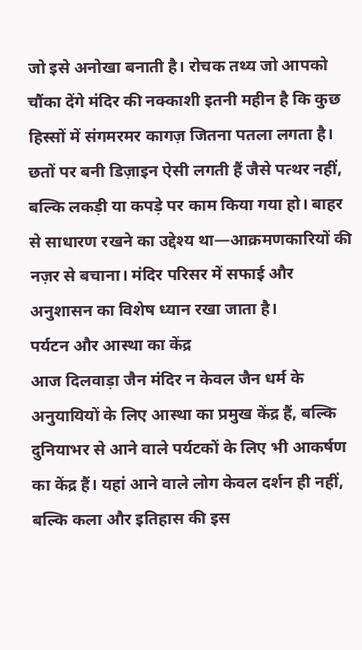जो इसे अनोखा बनाती है। रोचक तथ्य जो आपको चौंका देंगे मंदिर की नक्काशी इतनी महीन है कि कुछ हिस्सों में संगमरमर कागज़ जितना पतला लगता है। छतों पर बनी डिज़ाइन ऐसी लगती हैं जैसे पत्थर नहीं, बल्कि लकड़ी या कपड़े पर काम किया गया हो। बाहर से साधारण रखने का उद्देश्य था—आक्रमणकारियों की नज़र से बचाना। मंदिर परिसर में सफाई और अनुशासन का विशेष ध्यान रखा जाता है।
पर्यटन और आस्था का केंद्र
आज दिलवाड़ा जैन मंदिर न केवल जैन धर्म के अनुयायियों के लिए आस्था का प्रमुख केंद्र हैं, बल्कि दुनियाभर से आने वाले पर्यटकों के लिए भी आकर्षण का केंद्र हैं। यहां आने वाले लोग केवल दर्शन ही नहीं, बल्कि कला और इतिहास की इस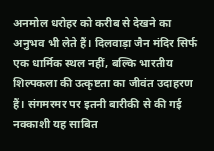अनमोल धरोहर को करीब से देखने का अनुभव भी लेते हैं। दिलवाड़ा जैन मंदिर सिर्फ एक धार्मिक स्थल नहीं, बल्कि भारतीय शिल्पकला की उत्कृष्टता का जीवंत उदाहरण हैं। संगमरमर पर इतनी बारीकी से की गई नक्काशी यह साबित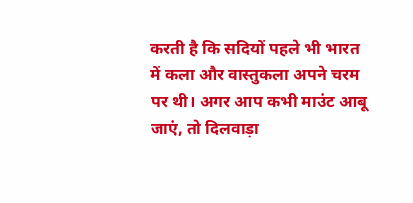करती है कि सदियों पहले भी भारत में कला और वास्तुकला अपने चरम पर थी। अगर आप कभी माउंट आबू जाएं, तो दिलवाड़ा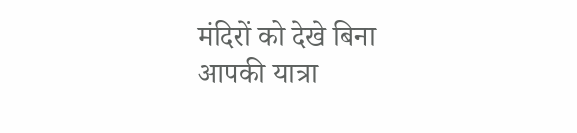मंदिरों को देखे बिना आपकी यात्रा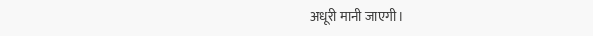अधूरी मानी जाएगी।